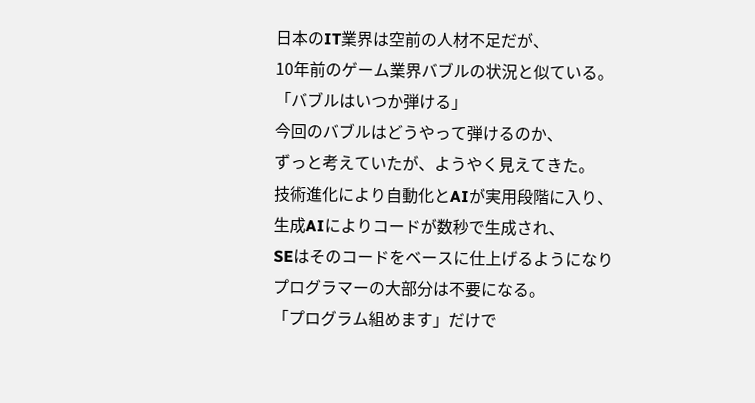日本のIT業界は空前の人材不足だが、
10年前のゲーム業界バブルの状況と似ている。
「バブルはいつか弾ける」
今回のバブルはどうやって弾けるのか、
ずっと考えていたが、ようやく見えてきた。
技術進化により自動化とAIが実用段階に入り、
生成AIによりコードが数秒で生成され、
SEはそのコードをベースに仕上げるようになり
プログラマーの大部分は不要になる。
「プログラム組めます」だけで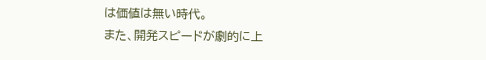は価値は無い時代。
また、開発スピードが劇的に上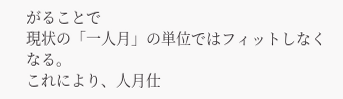がることで
現状の「一人月」の単位ではフィットしなくなる。
これにより、人月仕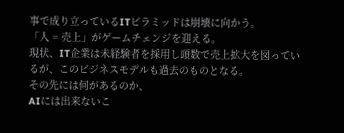事で成り立っているITピラミッドは崩壊に向かう。
「人 = 売上」がゲームチェンジを迎える。
現状、IT企業は未経験者を採用し頭数で売上拡大を図っているが、このビジネスモデルも過去のものとなる。
その先には何があるのか、
AIには出来ないこ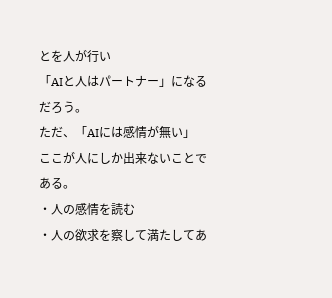とを人が行い
「AIと人はパートナー」になるだろう。
ただ、「AIには感情が無い」
ここが人にしか出来ないことである。
・人の感情を読む
・人の欲求を察して満たしてあ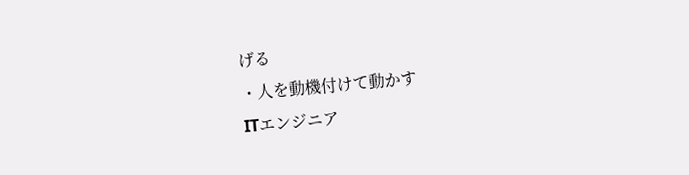げる
・人を動機付けて動かす
ITエンジニア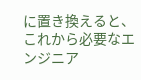に置き換えると、
これから必要なエンジニア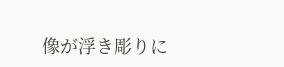像が浮き彫りに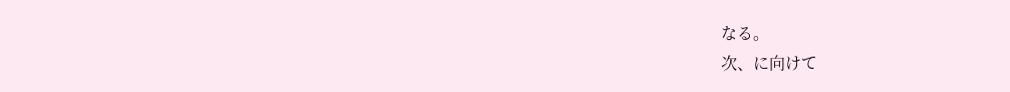なる。
次、に向けて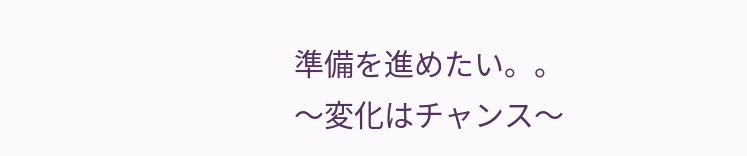準備を進めたい。。
〜変化はチャンス〜